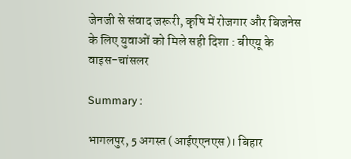जेनजी से संवाद जरूरी, कृषि में रोजगार और बिजनेस के लिए युवाओं को मिले सही दिशा : बीएयू के वाइस-चांसलर

Summary :

भागलपुर, 5 अगस्त (आईएएनएस)। बिहार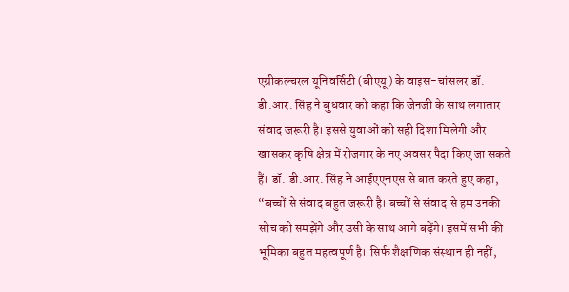एग्रीकल्चरल यूनिवर्सिटी (बीएयू) के वाइस-चांसलर डॉ. डी.आर. सिंह ने बुधवार को कहा कि जेनजी के साथ लगातार संवाद जरूरी है। इससे युवाओं को सही दिशा मिलेगी और खासकर कृषि क्षेत्र में रोजगार के नए अवसर पैदा किए जा सकते हैं। डॉ. डी.आर. सिंह ने आईएएनएस से बात करते हुए कहा, “बच्चों से संवाद बहुत जरूरी है। बच्चों से संवाद से हम उनकी सोच को समझेंगे और उसी के साथ आगे बढ़ेंगे। इसमें सभी की भूमिका बहुत महत्वपूर्ण है। सिर्फ शैक्षणिक संस्थान ही नहीं,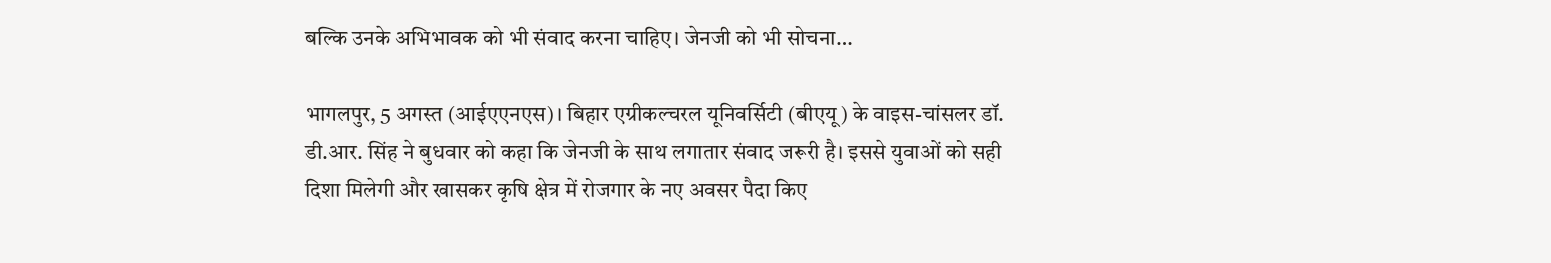बल्कि उनके अभिभावक को भी संवाद करना चाहिए। जेनजी को भी सोचना…

भागलपुर, 5 अगस्त (आईएएनएस)। बिहार एग्रीकल्चरल यूनिवर्सिटी (बीएयू) के वाइस-चांसलर डॉ. डी.आर. सिंह ने बुधवार को कहा कि जेनजी के साथ लगातार संवाद जरूरी है। इससे युवाओं को सही दिशा मिलेगी और खासकर कृषि क्षेत्र में रोजगार के नए अवसर पैदा किए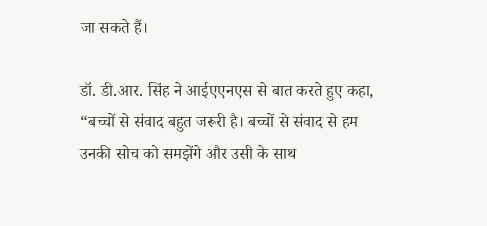जा सकते हैं।

डॉ. डी.आर. सिंह ने आईएएनएस से बात करते हुए कहा, “बच्चों से संवाद बहुत जरूरी है। बच्चों से संवाद से हम उनकी सोच को समझेंगे और उसी के साथ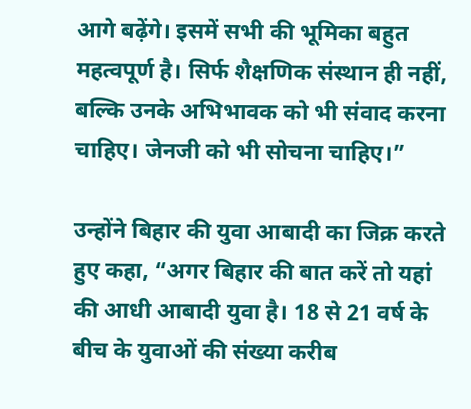आगे बढ़ेंगे। इसमें सभी की भूमिका बहुत महत्वपूर्ण है। सिर्फ शैक्षणिक संस्थान ही नहीं, बल्कि उनके अभिभावक को भी संवाद करना चाहिए। जेनजी को भी सोचना चाहिए।”

उन्होंने बिहार की युवा आबादी का जिक्र करते हुए कहा, “अगर बिहार की बात करें तो यहां की आधी आबादी युवा है। 18 से 21 वर्ष के बीच के युवाओं की संख्या करीब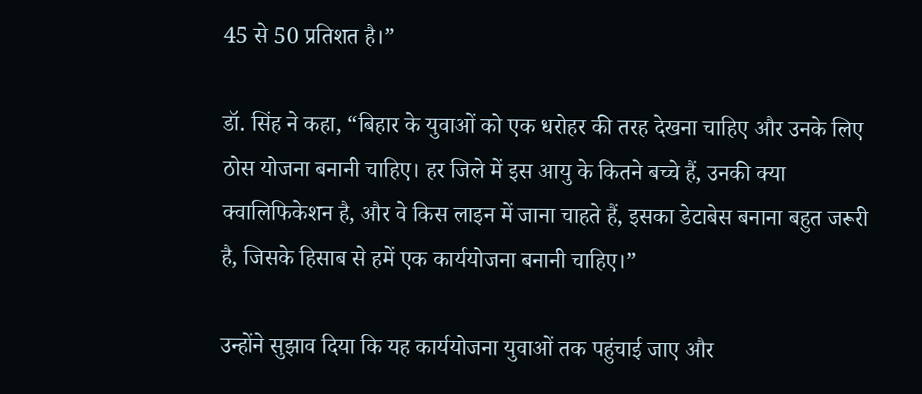45 से 50 प्रतिशत है।”

डॉ. सिंह ने कहा, “बिहार के युवाओं को एक धरोहर की तरह देखना चाहिए और उनके लिए ठोस योजना बनानी चाहिए। हर जिले में इस आयु के कितने बच्चे हैं, उनकी क्या क्वालिफिकेशन है, और वे किस लाइन में जाना चाहते हैं, इसका डेटाबेस बनाना बहुत जरूरी है, जिसके हिसाब से हमें एक कार्ययोजना बनानी चाहिए।”

उन्होंने सुझाव दिया कि यह कार्ययोजना युवाओं तक पहुंचाई जाए और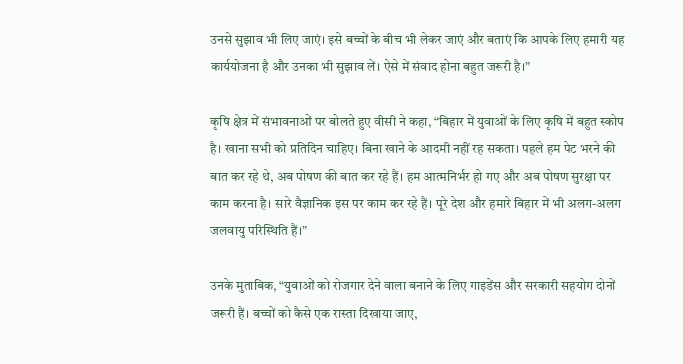उनसे सुझाव भी लिए जाएं। इसे बच्चों के बीच भी लेकर जाएं और बताएं कि आपके लिए हमारी यह कार्ययोजना है और उनका भी सुझाव लें। ऐसे में संवाद होना बहुत जरूरी है।”

कृषि क्षेत्र में संभावनाओं पर बोलते हुए वीसी ने कहा, “बिहार में युवाओं के लिए कृषि में बहुत स्कोप है। खाना सभी को प्रतिदिन चाहिए। बिना खाने के आदमी नहीं रह सकता। पहले हम पेट भरने की बात कर रहे थे, अब पोषण की बात कर रहे हैं। हम आत्मनिर्भर हो गए और अब पोषण सुरक्षा पर काम करना है। सारे वैज्ञानिक इस पर काम कर रहे हैं। पूरे देश और हमारे बिहार में भी अलग-अलग जलवायु परिस्थिति हैं।”

उनके मुताबिक, “युवाओं को रोजगार देने वाला बनाने के लिए गाइडेंस और सरकारी सहयोग दोनों जरूरी हैं। बच्चों को कैसे एक रास्ता दिखाया जाए,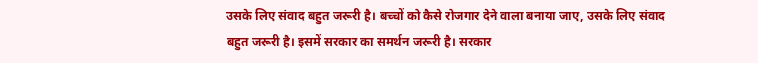उसके लिए संवाद बहुत जरूरी है। बच्चों को कैसे रोजगार देने वाला बनाया जाए, उसके लिए संवाद बहुत जरूरी है। इसमें सरकार का समर्थन जरूरी है। सरकार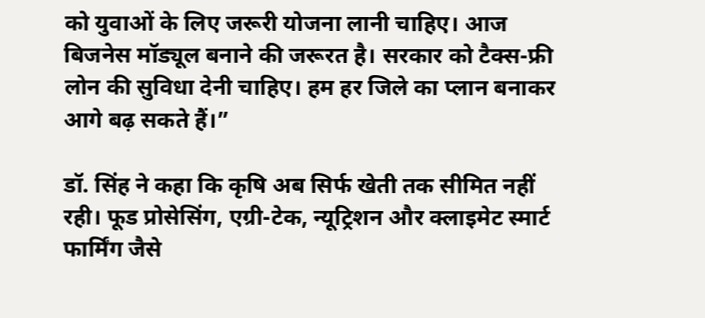को युवाओं के लिए जरूरी योजना लानी चाहिए। आज बिजनेस मॉड्यूल बनाने की जरूरत है। सरकार को टैक्स-फ्री लोन की सुविधा देनी चाहिए। हम हर जिले का प्लान बनाकर आगे बढ़ सकते हैं।”

डॉ. सिंह ने कहा कि कृषि अब सिर्फ खेती तक सीमित नहीं रही। फूड प्रोसेसिंग, एग्री-टेक, न्यूट्रिशन और क्लाइमेट स्मार्ट फार्मिंग जैसे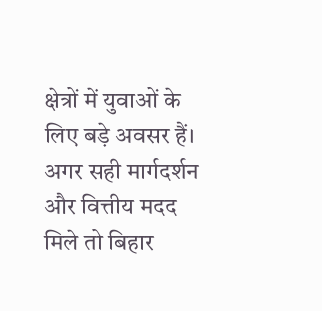क्षेत्रों में युवाओं के लिए बड़े अवसर हैं। अगर सही मार्गदर्शन और वित्तीय मदद मिले तो बिहार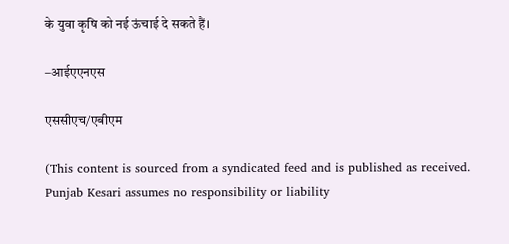के युवा कृषि को नई ऊंचाई दे सकते हैं।

–आईएएनएस

एससीएच/एबीएम

(This content is sourced from a syndicated feed and is published as received. Punjab Kesari assumes no responsibility or liability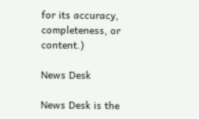for its accuracy, completeness, or content.)

News Desk

News Desk is the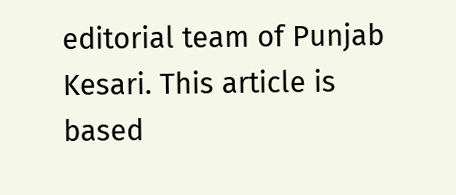editorial team of Punjab Kesari. This article is based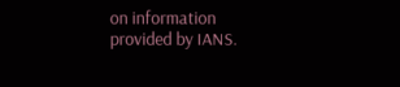on information provided by IANS.